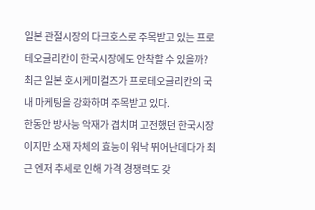일본 관절시장의 다크호스로 주목받고 있는 프로테오글리칸이 한국시장에도 안착할 수 있을까?
최근 일본 호시케미컬즈가 프로테오글리칸의 국내 마케팅을 강화하며 주목받고 있다.
한동안 방사능 악재가 겹치며 고전했던 한국시장이지만 소재 자체의 효능이 워낙 뛰어난데다가 최근 엔저 추세로 인해 가격 경쟁력도 갖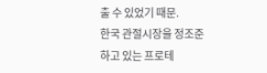출 수 있었기 때문.
한국 관절시장을 정조준하고 있는 프로테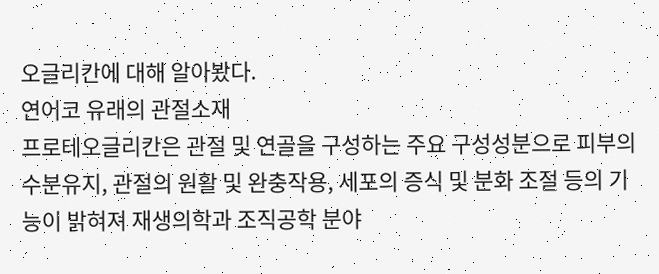오글리칸에 대해 알아봤다.
연어코 유래의 관절소재
프로테오글리칸은 관절 및 연골을 구성하는 주요 구성성분으로 피부의 수분유지, 관절의 원활 및 완충작용, 세포의 증식 및 분화 조절 등의 기능이 밝혀져 재생의학과 조직공학 분야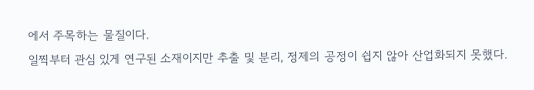에서 주목하는 물질이다.
일찍부터 관심 있게 연구된 소재이지만 추출 및 분리, 정제의 공정이 쉽지 않아 산업화되지 못했다.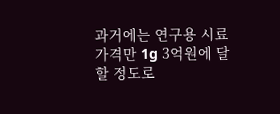과거에는 연구용 시료 가격만 1g 3억원에 달할 정도로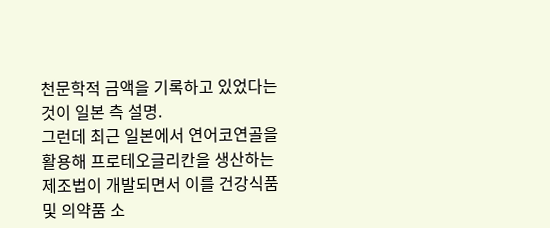천문학적 금액을 기록하고 있었다는 것이 일본 측 설명.
그런데 최근 일본에서 연어코연골을 활용해 프로테오글리칸을 생산하는 제조법이 개발되면서 이를 건강식품 및 의약품 소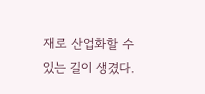재로 산업화할 수 있는 길이 생겼다.